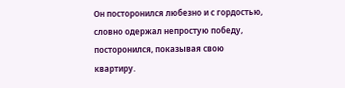Он посторонился любезно и с гордостью, словно одержал непростую победу, посторонился, показывая свою квартиру.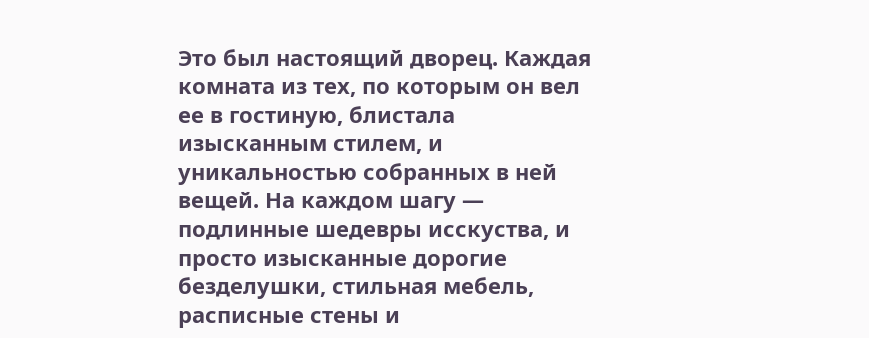Это был настоящий дворец. Каждая комната из тех, по которым он вел ее в гостиную, блистала изысканным стилем, и уникальностью собранных в ней вещей. На каждом шагу — подлинные шедевры исскуства, и просто изысканные дорогие безделушки, стильная мебель, расписные стены и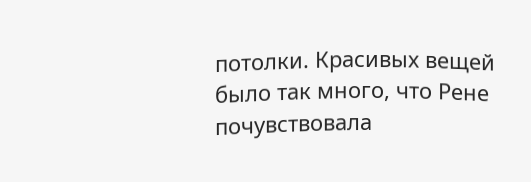потолки. Красивых вещей было так много, что Рене почувствовала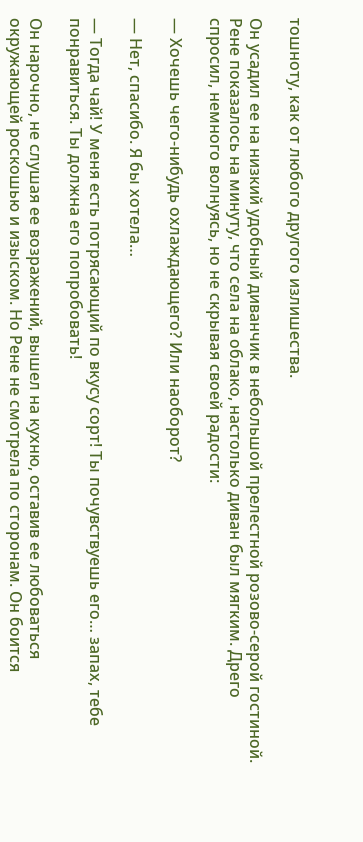тошноту, как от любого другого излишества.

Он усадил ее на низкий удобный диванчик в небольшой прелестной розово-серой гостиной. Рене показалось на минуту, что села на облако, настолько диван был мягким. Дрего спросил, немного волнуясь, но не скрывая своей радости:

— Хочешь чего-нибудь охлаждающего? Или наоборот?

— Нет, спасибо. Я бы хотела…

— Тогда чай! У меня есть потрясающий по вкусу сорт! Ты почувствуешь его… запах, тебе понравиться. Ты должна его попробовать!

Он нарочно, не слушая ее возражений, вышел на кухню, оставив ее любоваться окружающей роскошью и изыском. Но Рене не смотрела по сторонам. Он боится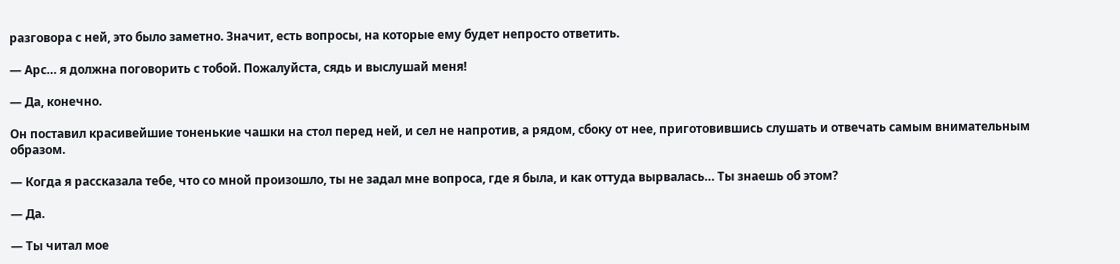разговора с ней, это было заметно. Значит, есть вопросы, на которые ему будет непросто ответить.

— Арс… я должна поговорить с тобой. Пожалуйста, сядь и выслушай меня!

— Да, конечно.

Он поставил красивейшие тоненькие чашки на стол перед ней, и сел не напротив, а рядом, сбоку от нее, приготовившись слушать и отвечать самым внимательным образом.

— Когда я рассказала тебе, что со мной произошло, ты не задал мне вопроса, где я была, и как оттуда вырвалась… Ты знаешь об этом?

— Да.

— Ты читал мое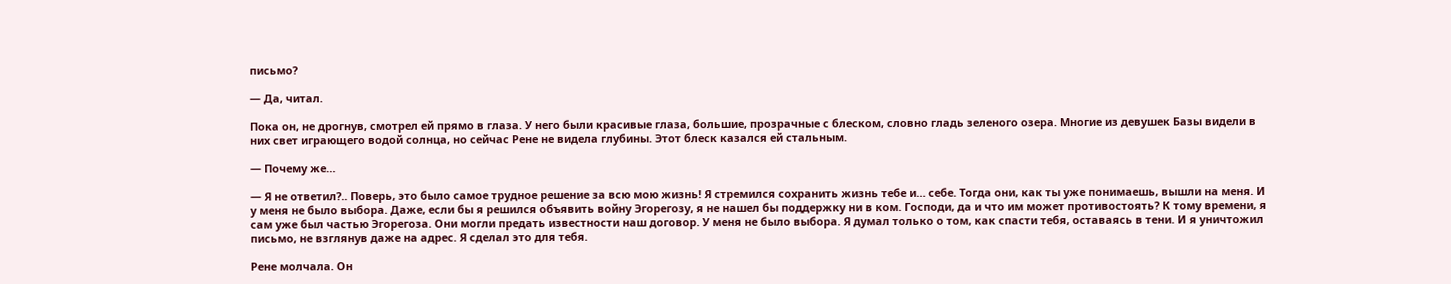письмо?

— Да, читал.

Пока он, не дрогнув, смотрел ей прямо в глаза. У него были красивые глаза, большие, прозрачные с блеском, словно гладь зеленого озера. Многие из девушек Базы видели в них свет играющего водой солнца, но сейчас Рене не видела глубины. Этот блеск казался ей стальным.

— Почему же…

— Я не ответил?.. Поверь, это было самое трудное решение за всю мою жизнь! Я стремился сохранить жизнь тебе и… себе. Тогда они, как ты уже понимаешь, вышли на меня. И у меня не было выбора. Даже, если бы я решился объявить войну Эгорегозу, я не нашел бы поддержку ни в ком. Господи, да и что им может противостоять? К тому времени, я сам уже был частью Эгорегоза. Они могли предать известности наш договор. У меня не было выбора. Я думал только о том, как спасти тебя, оставаясь в тени. И я уничтожил письмо, не взглянув даже на адрес. Я сделал это для тебя.

Рене молчала. Он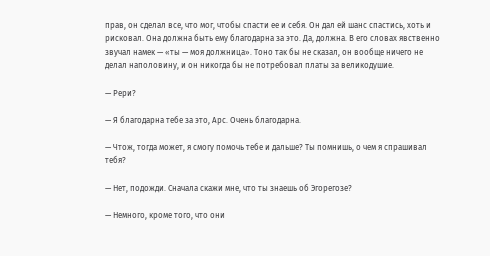прав, он сделал все, что мог, чтобы спасти ее и себя. Он дал ей шанс спастись, хоть и рисковал. Она должна быть ему благодарна за это. Да, должна. В его словах явственно звучал намек — «ты — моя должница». Тоно так бы не сказал, он вообще ничего не делал наполовину, и он никогда бы не потребовал платы за великодушие.

— Рери?

— Я благодарна тебе за это, Арс. Очень благодарна.

— Чтож, тогда может, я смогу помочь тебе и дальше? Ты помнишь, о чем я спрашивал тебя?

— Нет, подожди. Сначала скажи мне, что ты знаешь об Эгорегозе?

— Немного, кроме того, что они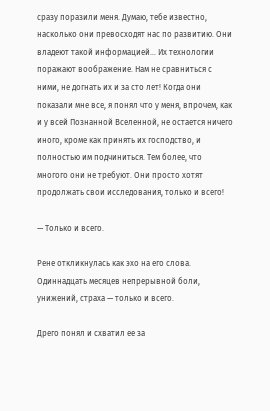сразу поразили меня. Думаю, тебе известно, насколько они превосходят нас по развитию. Они владеют такой информацией… Их технологии поражают воображение. Нам не сравниться с ними, не догнать их и за сто лет! Когда они показали мне все, я понял что у меня, впрочем, как и у всей Познанной Вселенной, не остается ничего иного, кроме как принять их господство, и полностью им подчиниться. Тем более, что многого они не требуют. Они просто хотят продолжать свои исследования, только и всего!

— Только и всего.

Рене откликнулась как эхо на его слова. Одиннадцать месяцев непрерывной боли, унижений, страха — только и всего.

Дрего понял и схватил ее за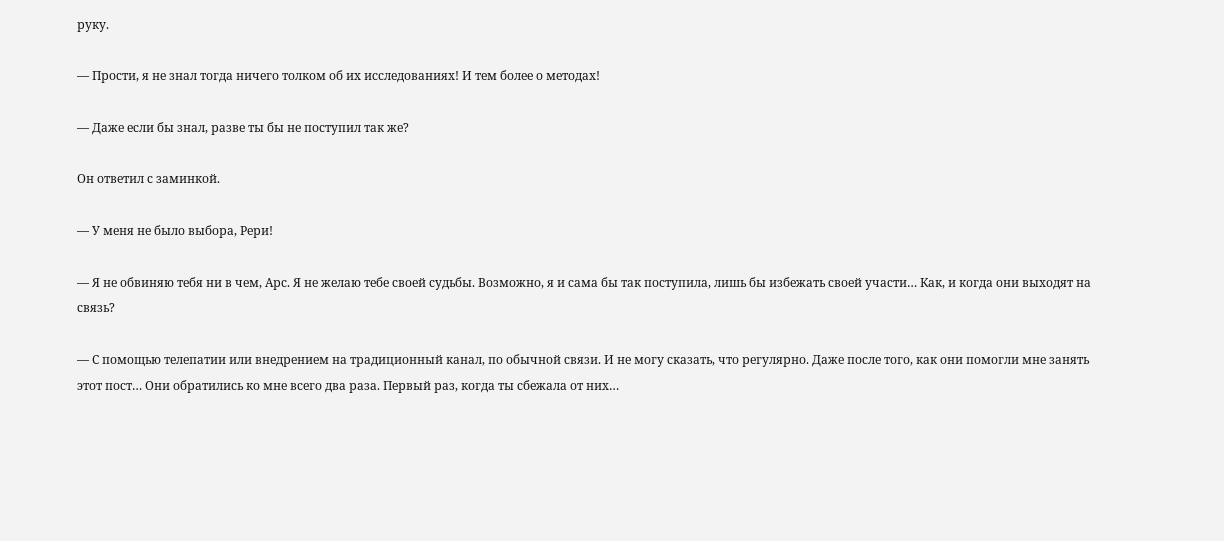руку.

— Прости, я не знал тогда ничего толком об их исследованиях! И тем более о методах!

— Даже если бы знал, разве ты бы не поступил так же?

Он ответил с заминкой.

— У меня не было выбора, Рери!

— Я не обвиняю тебя ни в чем, Арс. Я не желаю тебе своей судьбы. Возможно, я и сама бы так поступила, лишь бы избежать своей участи… Как, и когда они выходят на связь?

— С помощью телепатии или внедрением на традиционный канал, по обычной связи. И не могу сказать, что регулярно. Даже после того, как они помогли мне занять этот пост… Они обратились ко мне всего два раза. Первый раз, когда ты сбежала от них…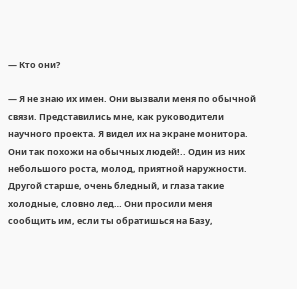— Кто они?

— Я не знаю их имен. Они вызвали меня по обычной связи. Представились мне, как руководители научного проекта. Я видел их на экране монитора. Они так похожи на обычных людей!.. Один из них небольшого роста, молод, приятной наружности. Другой старше, очень бледный, и глаза такие холодные, словно лед… Они просили меня сообщить им, если ты обратишься на Базу,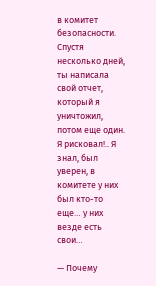в комитет безопасности. Спустя несколько дней, ты написала свой отчет, который я уничтожил, потом еще один. Я рисковал!.. Я знал, был уверен, в комитете у них был кто-то еще… у них везде есть свои…

— Почему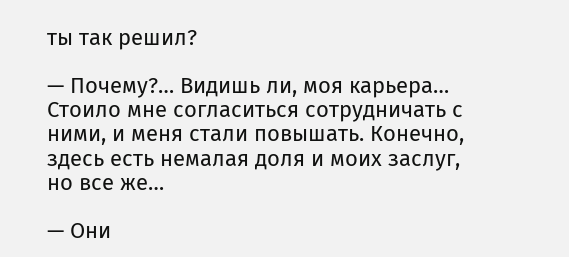ты так решил?

— Почему?… Видишь ли, моя карьера… Стоило мне согласиться сотрудничать с ними, и меня стали повышать. Конечно, здесь есть немалая доля и моих заслуг, но все же…

— Они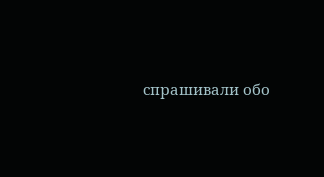спрашивали обо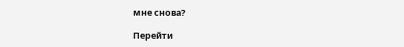мне снова?

Перейти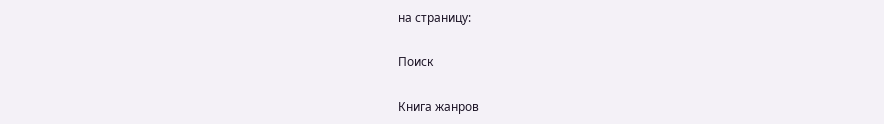на страницу:

Поиск

Книга жанров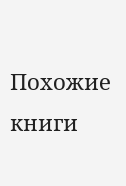Похожие книги